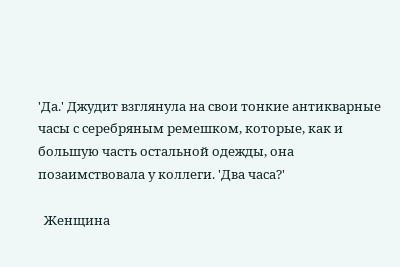'Да.' Джудит взглянула на свои тонкие антикварные часы с серебряным ремешком, которые, как и большую часть остальной одежды, она позаимствовала у коллеги. 'Два часа?'

  Женщина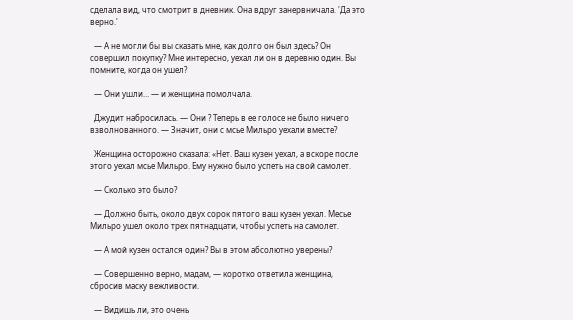сделала вид, что смотрит в дневник. Она вдруг занервничала. 'Да это верно.'

  — А не могли бы вы сказать мне, как долго он был здесь? Он совершил покупку? Мне интересно, уехал ли он в деревню один. Вы помните, когда он ушел?

  — Они ушли… — и женщина помолчала.

  Джудит набросилась. — Они ? Теперь в ее голосе не было ничего взволнованного. — Значит, они с мсье Мильро уехали вместе?

  Женщина осторожно сказала: «Нет. Ваш кузен уехал, а вскоре после этого уехал мсье Мильро. Ему нужно было успеть на свой самолет.

  — Сколько это было?

  — Должно быть, около двух сорок пятого ваш кузен уехал. Месье Мильро ушел около трех пятнадцати, чтобы успеть на самолет.

  — А мой кузен остался один? Вы в этом абсолютно уверены?

  — Совершенно верно, мадам, — коротко ответила женщина, сбросив маску вежливости.

  — Видишь ли, это очень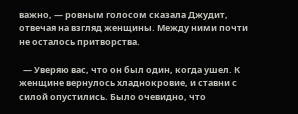важно, — ровным голосом сказала Джудит, отвечая на взгляд женщины. Между ними почти не осталось притворства.

  — Уверяю вас, что он был один, когда ушел. К женщине вернулось хладнокровие, и ставни с силой опустились. Было очевидно, что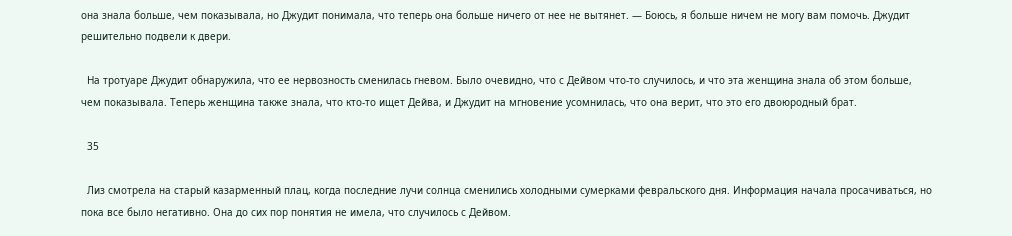она знала больше, чем показывала, но Джудит понимала, что теперь она больше ничего от нее не вытянет. — Боюсь, я больше ничем не могу вам помочь. Джудит решительно подвели к двери.

  На тротуаре Джудит обнаружила, что ее нервозность сменилась гневом. Было очевидно, что с Дейвом что-то случилось, и что эта женщина знала об этом больше, чем показывала. Теперь женщина также знала, что кто-то ищет Дейва, и Джудит на мгновение усомнилась, что она верит, что это его двоюродный брат.

  35

  Лиз смотрела на старый казарменный плац, когда последние лучи солнца сменились холодными сумерками февральского дня. Информация начала просачиваться, но пока все было негативно. Она до сих пор понятия не имела, что случилось с Дейвом.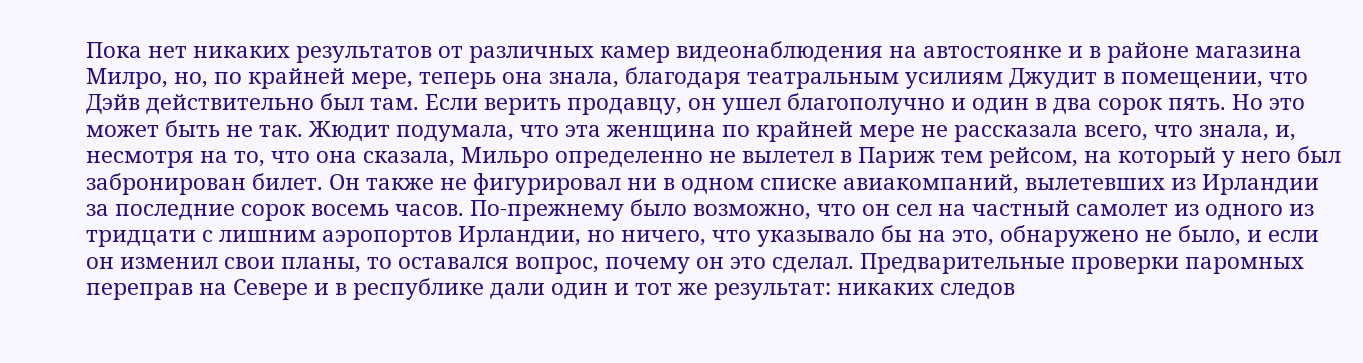Пока нет никаких результатов от различных камер видеонаблюдения на автостоянке и в районе магазина Милро, но, по крайней мере, теперь она знала, благодаря театральным усилиям Джудит в помещении, что Дэйв действительно был там. Если верить продавцу, он ушел благополучно и один в два сорок пять. Но это может быть не так. Жюдит подумала, что эта женщина по крайней мере не рассказала всего, что знала, и, несмотря на то, что она сказала, Мильро определенно не вылетел в Париж тем рейсом, на который у него был забронирован билет. Он также не фигурировал ни в одном списке авиакомпаний, вылетевших из Ирландии за последние сорок восемь часов. По-прежнему было возможно, что он сел на частный самолет из одного из тридцати с лишним аэропортов Ирландии, но ничего, что указывало бы на это, обнаружено не было, и если он изменил свои планы, то оставался вопрос, почему он это сделал. Предварительные проверки паромных переправ на Севере и в республике дали один и тот же результат: никаких следов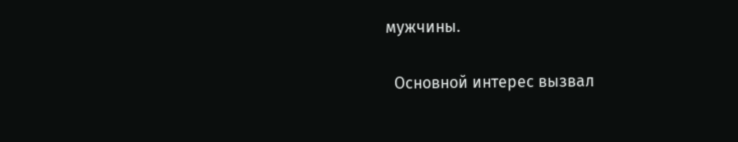мужчины.

  Основной интерес вызвал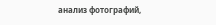анализ фотографий,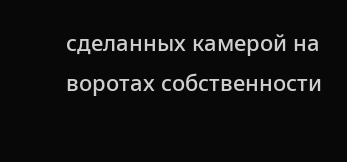сделанных камерой на воротах собственности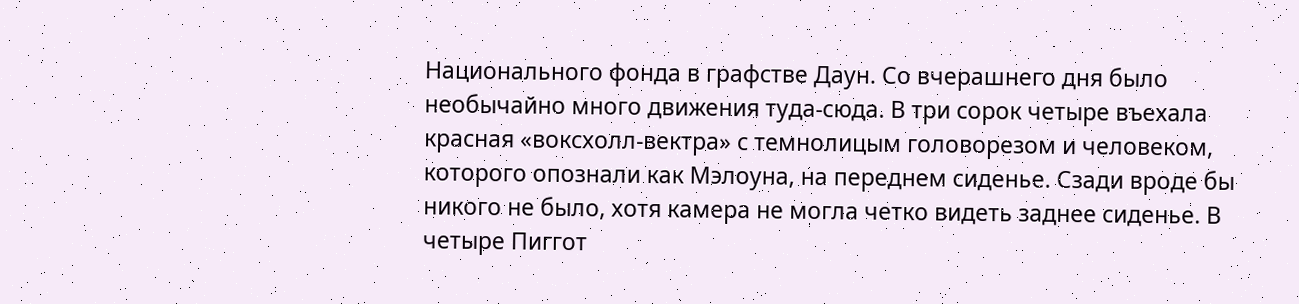Национального фонда в графстве Даун. Со вчерашнего дня было необычайно много движения туда-сюда. В три сорок четыре въехала красная «воксхолл-вектра» с темнолицым головорезом и человеком, которого опознали как Мэлоуна, на переднем сиденье. Сзади вроде бы никого не было, хотя камера не могла четко видеть заднее сиденье. В четыре Пиггот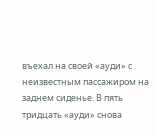въехал на своей «ауди» с неизвестным пассажиром на заднем сиденье. В пять тридцать «ауди» снова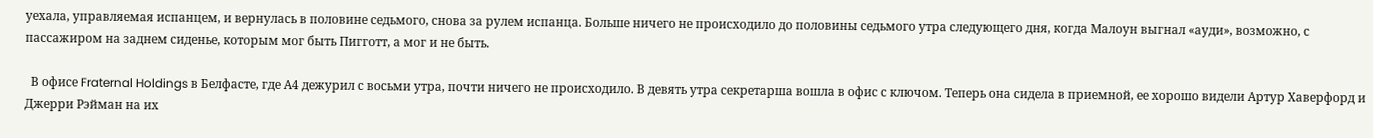уехала, управляемая испанцем, и вернулась в половине седьмого, снова за рулем испанца. Больше ничего не происходило до половины седьмого утра следующего дня, когда Малоун выгнал «ауди», возможно, с пассажиром на заднем сиденье, которым мог быть Пигготт, а мог и не быть.

  В офисе Fraternal Holdings в Белфасте, где А4 дежурил с восьми утра, почти ничего не происходило. В девять утра секретарша вошла в офис с ключом. Теперь она сидела в приемной, ее хорошо видели Артур Хаверфорд и Джерри Рэйман на их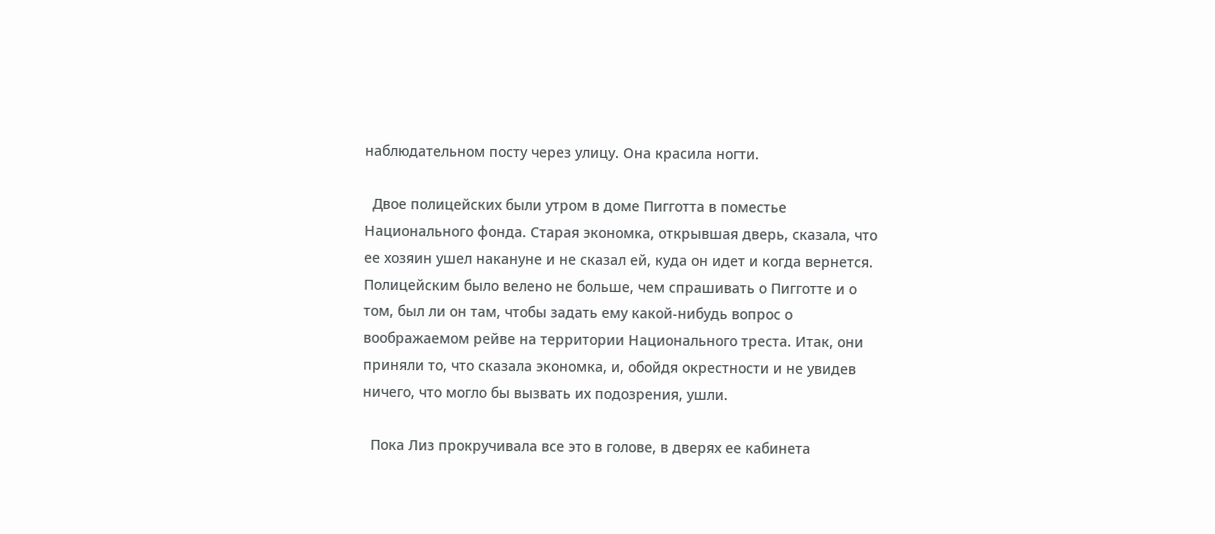наблюдательном посту через улицу. Она красила ногти.

  Двое полицейских были утром в доме Пигготта в поместье Национального фонда. Старая экономка, открывшая дверь, сказала, что ее хозяин ушел накануне и не сказал ей, куда он идет и когда вернется. Полицейским было велено не больше, чем спрашивать о Пигготте и о том, был ли он там, чтобы задать ему какой-нибудь вопрос о воображаемом рейве на территории Национального треста. Итак, они приняли то, что сказала экономка, и, обойдя окрестности и не увидев ничего, что могло бы вызвать их подозрения, ушли.

  Пока Лиз прокручивала все это в голове, в дверях ее кабинета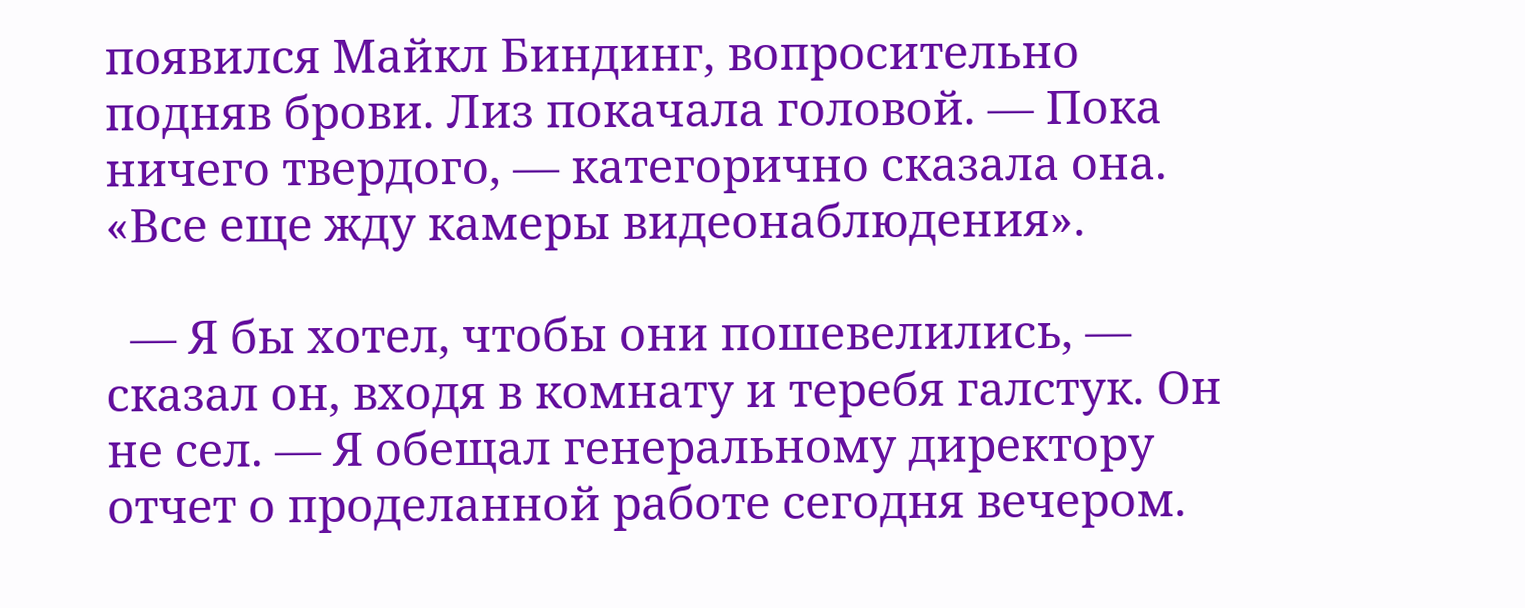появился Майкл Биндинг, вопросительно подняв брови. Лиз покачала головой. — Пока ничего твердого, — категорично сказала она. «Все еще жду камеры видеонаблюдения».

  — Я бы хотел, чтобы они пошевелились, — сказал он, входя в комнату и теребя галстук. Он не сел. — Я обещал генеральному директору отчет о проделанной работе сегодня вечером.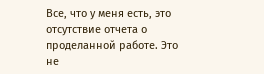Все, что у меня есть, это отсутствие отчета о проделанной работе. Это не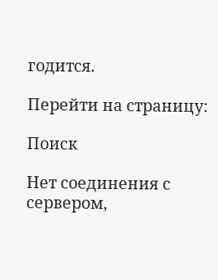годится.

Перейти на страницу:

Поиск

Нет соединения с сервером,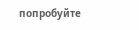попробуйте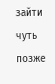зайти чуть позже